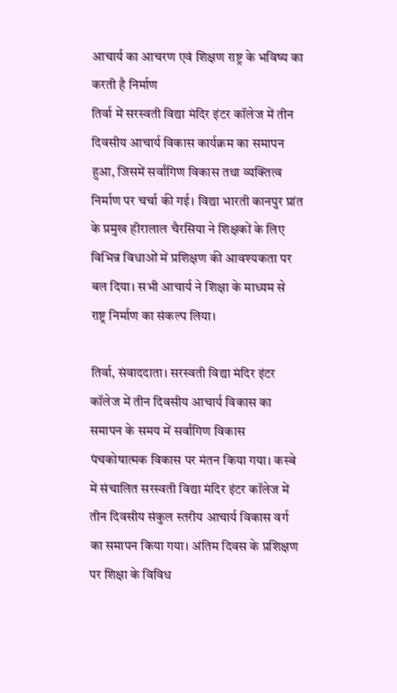आचार्य का आचरण एवं शिक्षण राष्ट्र के भविष्य का करती है निर्माण
तिर्वा में सरस्वती विद्या मंदिर इंटर कॉलेज में तीन दिवसीय आचार्य विकास कार्यक्रम का समापन हुआ, जिसमें सर्वांगिण विकास तथा व्यक्तित्व निर्माण पर चर्चा की गई। विद्या भारती कानपुर प्रांत के प्रमुख हीरालाल चैरसिया ने शिक्षकों के लिए विभिन्न विधाओं में प्रशिक्षण की आवश्यकता पर बल दिया। सभी आचार्य ने शिक्षा के माध्यम से राष्ट्र निर्माण का संकल्प लिया।

तिर्वा, संवाददाता। सरस्वती विद्या मंदिर इंटर कॉलेज में तीन दिवसीय आचार्य विकास का समापन के समय में सर्वांगिण विकास पंचकोषात्मक विकास पर मंतन किया गया। कस्बे में संचालित सरस्वती विद्या मंदिर इंटर कॉलेज में तीन दिवसीय संकुल स्तरीय आचार्य विकास वर्ग का समापन किया गया। अंतिम दिवस के प्रशिक्षण पर शिक्षा के विविध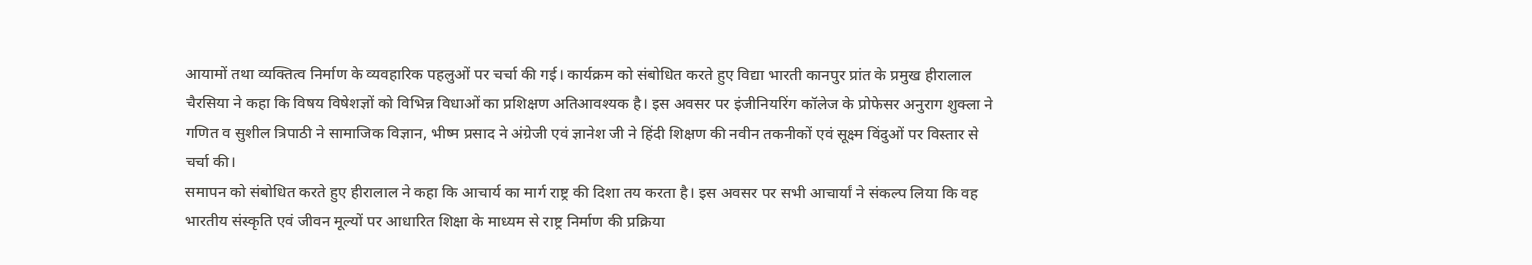आयामों तथा व्यक्तित्व निर्माण के व्यवहारिक पहलुओं पर चर्चा की गई। कार्यक्रम को संबोधित करते हुए विद्या भारती कानपुर प्रांत के प्रमुख हीरालाल चैरसिया ने कहा कि विषय विषेशज्ञों को विभिन्न विधाओं का प्रशिक्षण अतिआवश्यक है। इस अवसर पर इंजीनियरिंग कॉलेज के प्रोफेसर अनुराग शुक्ला ने गणित व सुशील त्रिपाठी ने सामाजिक विज्ञान, भीष्म प्रसाद ने अंग्रेजी एवं ज्ञानेश जी ने हिंदी शिक्षण की नवीन तकनीकों एवं सूक्ष्म विंदुओं पर विस्तार से चर्चा की।
समापन को संबोधित करते हुए हीरालाल ने कहा कि आचार्य का मार्ग राष्ट्र की दिशा तय करता है। इस अवसर पर सभी आचार्यां ने संकल्प लिया कि वह भारतीय संस्कृति एवं जीवन मूल्यों पर आधारित शिक्षा के माध्यम से राष्ट्र निर्माण की प्रक्रिया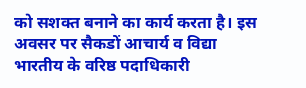को सशक्त बनाने का कार्य करता है। इस अवसर पर सैकडों आचार्य व विद्या भारतीय के वरिष्ठ पदाधिकारी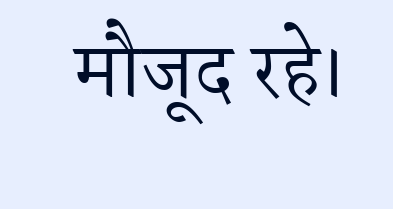मौजूद रहे।